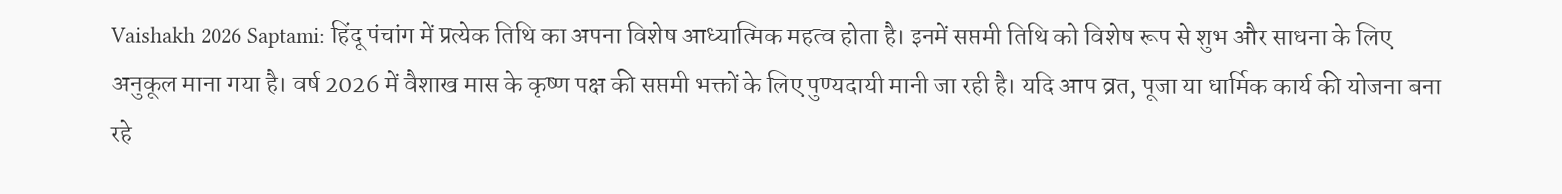Vaishakh 2026 Saptami: हिंदू पंचांग में प्रत्येक तिथि का अपना विशेष आध्यात्मिक महत्व होता है। इनमें सप्तमी तिथि को विशेष रूप से शुभ और साधना के लिए अनुकूल माना गया है। वर्ष 2026 में वैशाख मास के कृष्ण पक्ष की सप्तमी भक्तों के लिए पुण्यदायी मानी जा रही है। यदि आप व्रत, पूजा या धार्मिक कार्य की योजना बना रहे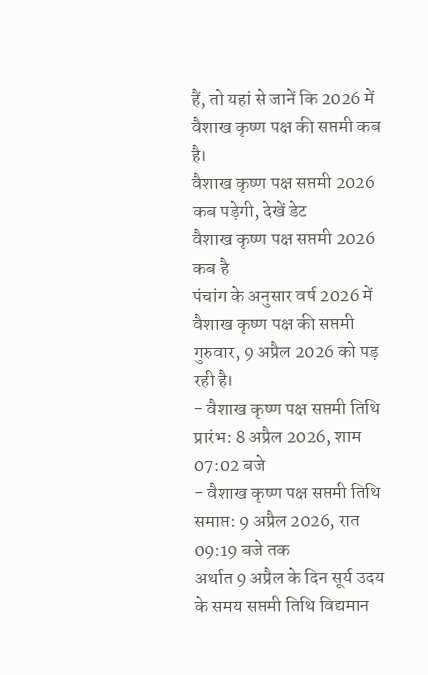हैं, तो यहां से जानें कि 2026 में वैशाख कृष्ण पक्ष की सप्तमी कब है।
वैशाख कृष्ण पक्ष सप्तमी 2026 कब पड़ेगी, देखें डेट
वैशाख कृष्ण पक्ष सप्तमी 2026 कब है
पंचांग के अनुसार वर्ष 2026 में वैशाख कृष्ण पक्ष की सप्तमी गुरुवार, 9 अप्रैल 2026 को पड़ रही है।
- वैशाख कृष्ण पक्ष सप्तमी तिथि प्रारंभ: 8 अप्रैल 2026, शाम 07:02 बजे
- वैशाख कृष्ण पक्ष सप्तमी तिथि समाप्त: 9 अप्रैल 2026, रात 09:19 बजे तक
अर्थात 9 अप्रैल के दिन सूर्य उदय के समय सप्तमी तिथि विद्यमान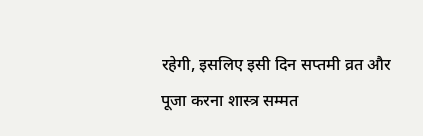रहेगी, इसलिए इसी दिन सप्तमी व्रत और पूजा करना शास्त्र सम्मत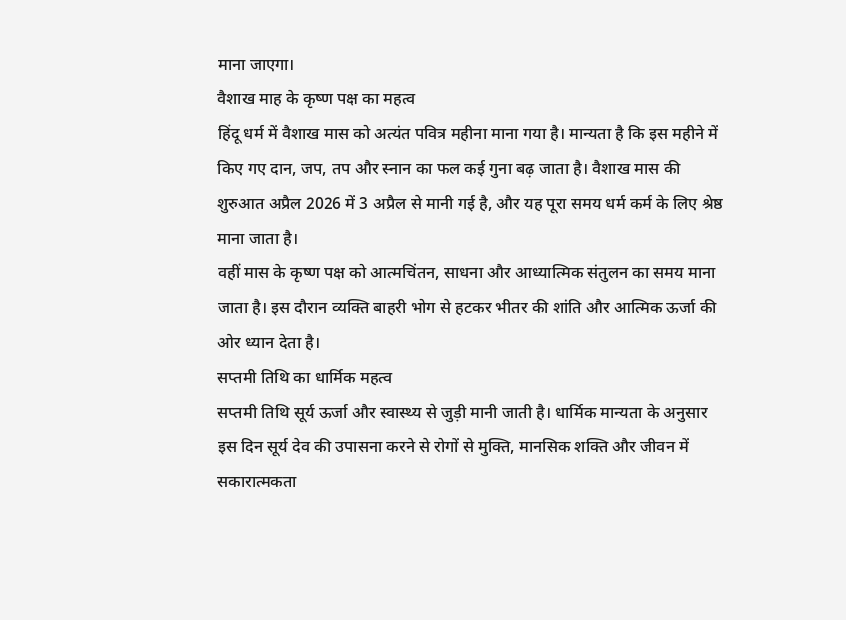माना जाएगा।
वैशाख माह के कृष्ण पक्ष का महत्व
हिंदू धर्म में वैशाख मास को अत्यंत पवित्र महीना माना गया है। मान्यता है कि इस महीने में किए गए दान, जप, तप और स्नान का फल कई गुना बढ़ जाता है। वैशाख मास की शुरुआत अप्रैल 2026 में 3 अप्रैल से मानी गई है, और यह पूरा समय धर्म कर्म के लिए श्रेष्ठ माना जाता है।
वहीं मास के कृष्ण पक्ष को आत्मचिंतन, साधना और आध्यात्मिक संतुलन का समय माना जाता है। इस दौरान व्यक्ति बाहरी भोग से हटकर भीतर की शांति और आत्मिक ऊर्जा की ओर ध्यान देता है।
सप्तमी तिथि का धार्मिक महत्व
सप्तमी तिथि सूर्य ऊर्जा और स्वास्थ्य से जुड़ी मानी जाती है। धार्मिक मान्यता के अनुसार इस दिन सूर्य देव की उपासना करने से रोगों से मुक्ति, मानसिक शक्ति और जीवन में सकारात्मकता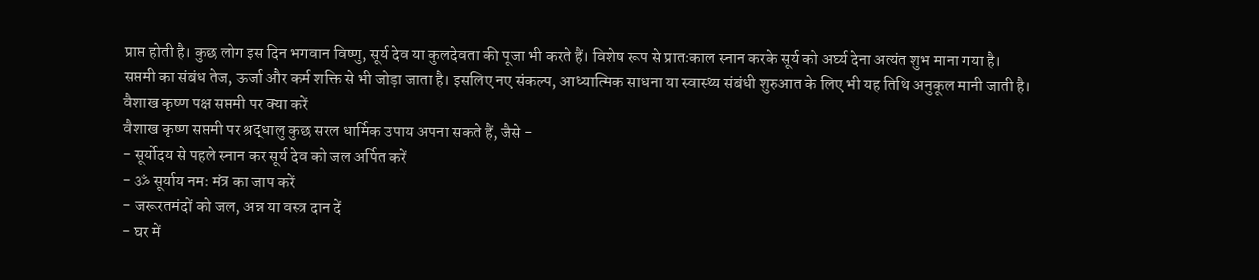प्राप्त होती है। कुछ लोग इस दिन भगवान विष्णु, सूर्य देव या कुलदेवता की पूजा भी करते हैं। विशेष रूप से प्रातःकाल स्नान करके सूर्य को अर्घ्य देना अत्यंत शुभ माना गया है।
सप्तमी का संबंध तेज, ऊर्जा और कर्म शक्ति से भी जोड़ा जाता है। इसलिए नए संकल्प, आध्यात्मिक साधना या स्वास्थ्य संबंधी शुरुआत के लिए भी यह तिथि अनुकूल मानी जाती है।
वैशाख कृष्ण पक्ष सप्तमी पर क्या करें
वैशाख कृष्ण सप्तमी पर श्रद्धालु कुछ सरल धार्मिक उपाय अपना सकते हैं, जैसे -
- सूर्योदय से पहले स्नान कर सूर्य देव को जल अर्पित करें
- ॐ सूर्याय नमः मंत्र का जाप करें
- जरूरतमंदों को जल, अन्न या वस्त्र दान दें
- घर में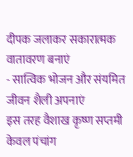दीपक जलाकर सकारात्मक वातावरण बनाएं
- सात्विक भोजन और संयमित जीवन शैली अपनाएं
इस तरह वैशाख कृष्ण सप्तमी केवल पंचांग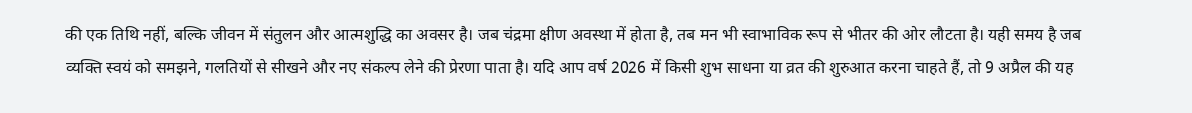की एक तिथि नहीं, बल्कि जीवन में संतुलन और आत्मशुद्धि का अवसर है। जब चंद्रमा क्षीण अवस्था में होता है, तब मन भी स्वाभाविक रूप से भीतर की ओर लौटता है। यही समय है जब व्यक्ति स्वयं को समझने, गलतियों से सीखने और नए संकल्प लेने की प्रेरणा पाता है। यदि आप वर्ष 2026 में किसी शुभ साधना या व्रत की शुरुआत करना चाहते हैं, तो 9 अप्रैल की यह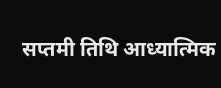सप्तमी तिथि आध्यात्मिक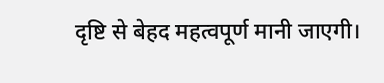दृष्टि से बेहद महत्वपूर्ण मानी जाएगी।